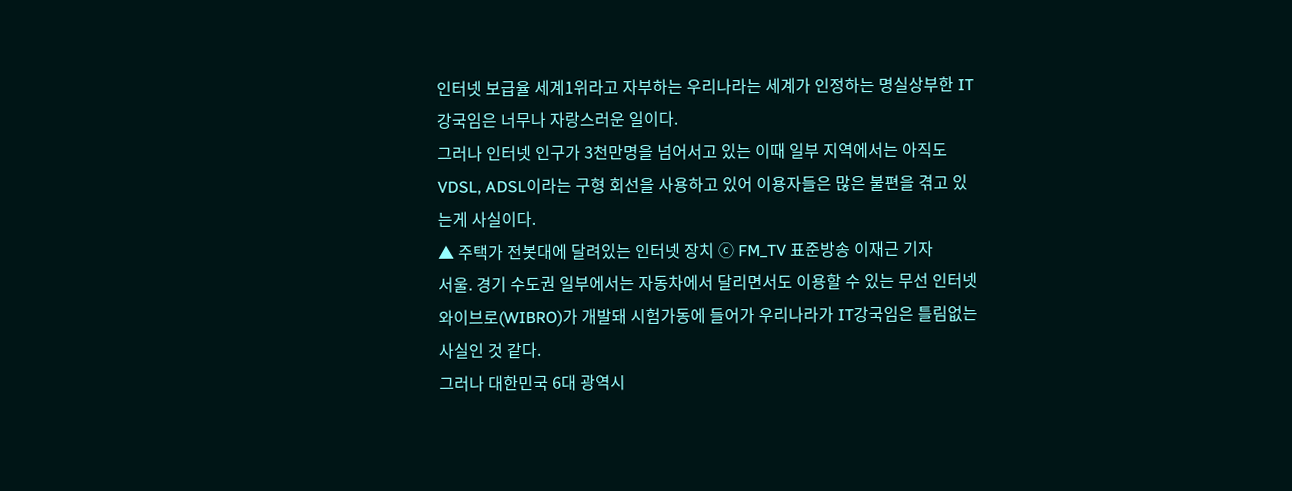인터넷 보급율 세계1위라고 자부하는 우리나라는 세계가 인정하는 명실상부한 IT 강국임은 너무나 자랑스러운 일이다.
그러나 인터넷 인구가 3천만명을 넘어서고 있는 이때 일부 지역에서는 아직도 VDSL, ADSL이라는 구형 회선을 사용하고 있어 이용자들은 많은 불편을 겪고 있는게 사실이다.
▲ 주택가 전봇대에 달려있는 인터넷 장치 ⓒ FM_TV 표준방송 이재근 기자
서울. 경기 수도권 일부에서는 자동차에서 달리면서도 이용할 수 있는 무선 인터넷 와이브로(WIBRO)가 개발돼 시험가동에 들어가 우리나라가 IT강국임은 틀림없는 사실인 것 같다.
그러나 대한민국 6대 광역시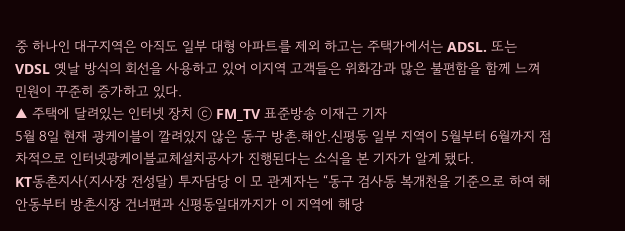중 하나인 대구지역은 아직도 일부 대형 아파트를 제외 하고는 주택가에서는 ADSL. 또는 VDSL 옛날 방식의 회선을 사용하고 있어 이지역 고객들은 위화감과 많은 불편함을 함께 느껴 민원이 꾸준히 증가하고 있다.
▲ 주택에 달려있는 인터넷 장치 ⓒ FM_TV 표준방송 이재근 기자
5월 8일 현재 광케이블이 깔려있지 않은 동구 방촌.해안.신평동 일부 지역이 5월부터 6월까지 점차적으로 인터넷광케이블교체설치공사가 진행된다는 소식을 본 기자가 알게 됐다.
KT동촌지사(지사장 전성달) 투자담당 이 모 관계자는 “동구 검사동 복개천을 기준으로 하여 해안동부터 방촌시장 건너편과 신평동일대까지가 이 지역에 해당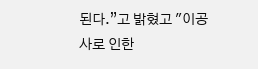된다.”고 밝혔고 "이공사로 인한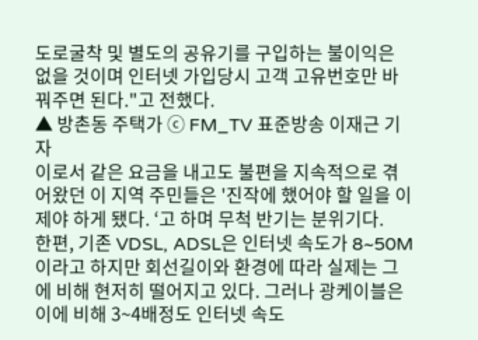도로굴착 및 별도의 공유기를 구입하는 불이익은 없을 것이며 인터넷 가입당시 고객 고유번호만 바꿔주면 된다."고 전했다.
▲ 방촌동 주택가 ⓒ FM_TV 표준방송 이재근 기자
이로서 같은 요금을 내고도 불편을 지속적으로 겪어왔던 이 지역 주민들은 '진작에 했어야 할 일을 이제야 하게 됐다. ‘고 하며 무척 반기는 분위기다.
한편, 기존 VDSL, ADSL은 인터넷 속도가 8~50M이라고 하지만 회선길이와 환경에 따라 실제는 그에 비해 현저히 떨어지고 있다. 그러나 광케이블은 이에 비해 3~4배정도 인터넷 속도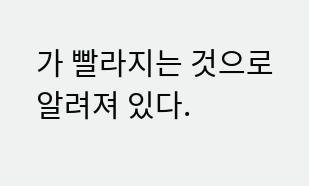가 빨라지는 것으로 알려져 있다.